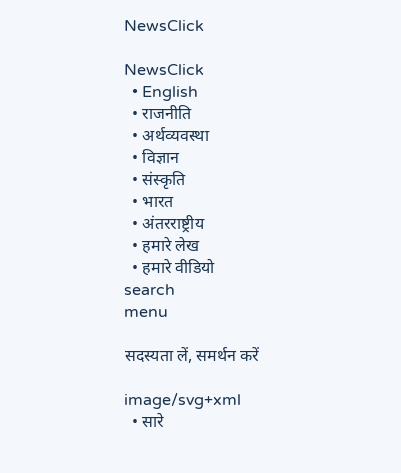NewsClick

NewsClick
  • English
  • राजनीति
  • अर्थव्यवस्था
  • विज्ञान
  • संस्कृति
  • भारत
  • अंतरराष्ट्रीय
  • हमारे लेख
  • हमारे वीडियो
search
menu

सदस्यता लें, समर्थन करें

image/svg+xml
  • सारे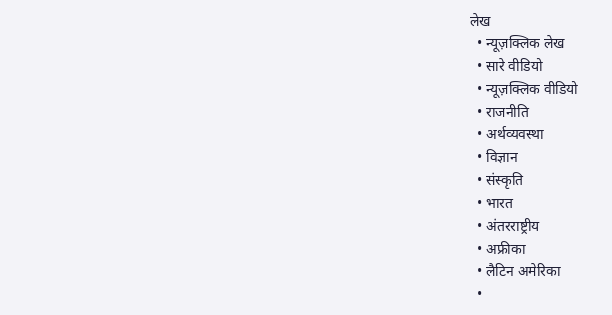लेख
  • न्यूज़क्लिक लेख
  • सारे वीडियो
  • न्यूज़क्लिक वीडियो
  • राजनीति
  • अर्थव्यवस्था
  • विज्ञान
  • संस्कृति
  • भारत
  • अंतरराष्ट्रीय
  • अफ्रीका
  • लैटिन अमेरिका
  •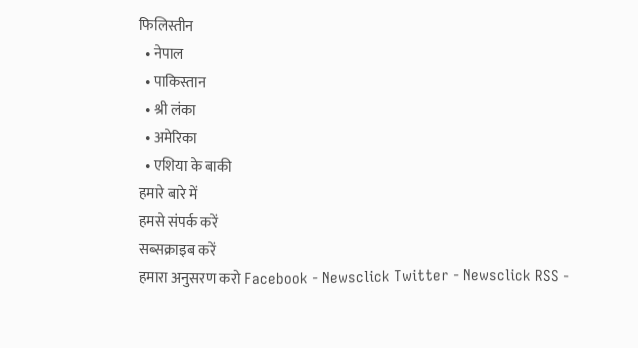फिलिस्तीन
  • नेपाल
  • पाकिस्तान
  • श्री लंका
  • अमेरिका
  • एशिया के बाकी
हमारे बारे में
हमसे संपर्क करें
सब्सक्राइब करें
हमारा अनुसरण करो Facebook - Newsclick Twitter - Newsclick RSS -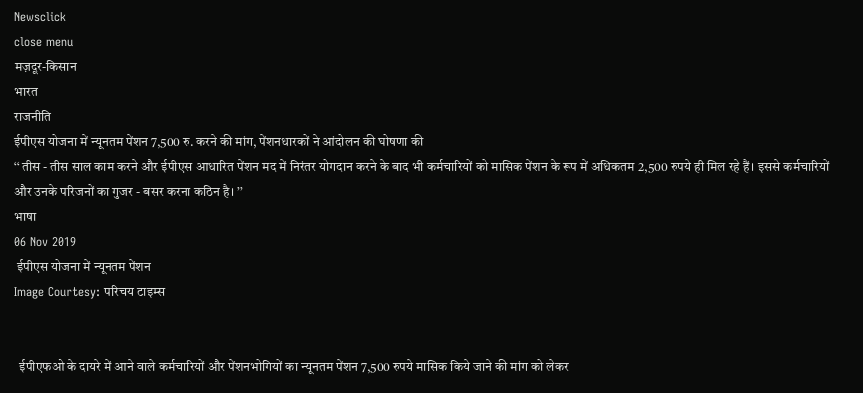Newsclick
close menu
मज़दूर-किसान
भारत
राजनीति
ईपीएस योजना में न्यूनतम पेंशन 7,500 रु. करने की मांग, पेंशनधारकों ने आंदोलन की घोषणा की
‘‘ तीस - तीस साल काम करने और ईपीएस आधारित पेंशन मद में निरंतर योगदान करने के बाद भी कर्मचारियों को मासिक पेंशन के रूप में अधिकतम 2,500 रुपये ही मिल रहे हैं। इससे कर्मचारियों और उनके परिजनों का गुजर - बसर करना कठिन है। ’’
भाषा
06 Nov 2019
 ईपीएस योजना में न्यूनतम पेंशन
Image Courtesy: परिचय टाइम्स


  ईपीएफओ के दायरे में आने वाले कर्मचारियों और पेंशनभोगियों का न्यूनतम पेंशन 7,500 रुपये मासिक किये जाने की मांग को लेकर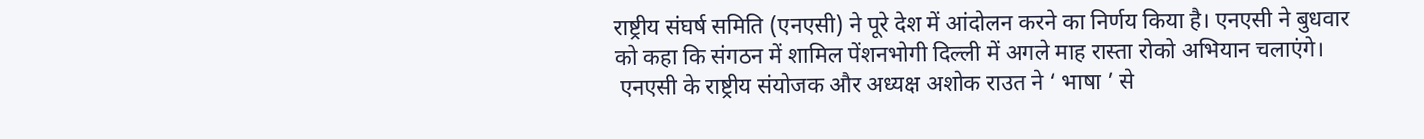राष्ट्रीय संघर्ष समिति (एनएसी) ने पूरे देश में आंदोलन करने का निर्णय किया है। एनएसी ने बुधवार को कहा कि संगठन में शामिल पेंशनभोगी दिल्ली में अगले माह रास्ता रोको अभियान चलाएंगे।
 एनएसी के राष्ट्रीय संयोजक और अध्यक्ष अशोक राउत ने ‘ भाषा ’ से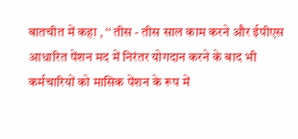बातचीत में कहा , ‘‘ तीस - तीस साल काम करने और ईपीएस आधारित पेंशन मद में निरंतर योगदान करने के बाद भी कर्मचारियों को मासिक पेंशन के रूप में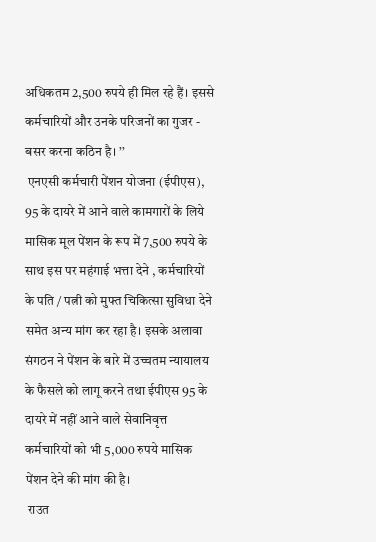अधिकतम 2,500 रुपये ही मिल रहे हैं। इससे कर्मचारियों और उनके परिजनों का गुजर - बसर करना कठिन है। ’’
 एनएसी कर्मचारी पेंशन योजना (ईपीएस), 95 के दायरे में आने वाले कामगारों के लिये मासिक मूल पेंशन के रूप में 7,500 रुपये के साथ इस पर महंगाई भत्ता देने , कर्मचारियों के पति / पत्नी को मुफ्त चिकित्सा सुविधा देने समेत अन्य मांग कर रहा है। इसके अलावा संगठन ने पेंशन के बारे में उच्चतम न्यायालय के फैसले को लागू करने तथा ईपीएस 95 के दायरे में नहीं आने वाले सेवानिवृत्त कर्मचारियों को भी 5,000 रुपये मासिक पेंशन देने की मांग की है।
 राउत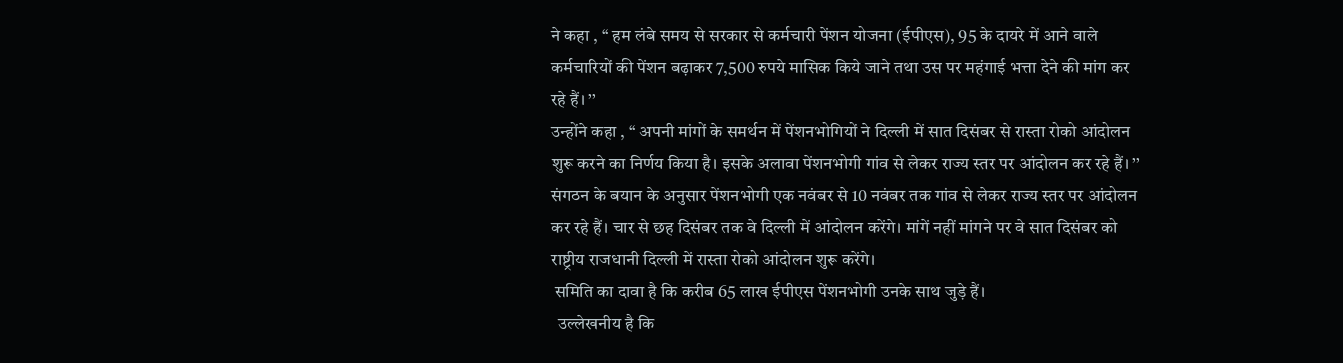ने कहा , ‘‘ हम लंबे समय से सरकार से कर्मचारी पेंशन योजना (ईपीएस), 95 के दायरे में आने वाले कर्मचारियों की पेंशन बढ़ाकर 7,500 रुपये मासिक किये जाने तथा उस पर महंगाई भत्ता देने की मांग कर रहे हैं। ’’
उन्होंने कहा , ‘‘ अपनी मांगों के समर्थन में पेंशनभोगियों ने दिल्ली में सात दिसंबर से रास्ता रोको आंदोलन शुरू करने का निर्णय किया है। इसके अलावा पेंशनभोगी गांव से लेकर राज्य स्तर पर आंदोलन कर रहे हैं। ’’
संगठन के बयान के अनुसार पेंशनभोगी एक नवंबर से 10 नवंबर तक गांव से लेकर राज्य स्तर पर आंदोलन कर रहे हैं। चार से छह दिसंबर तक वे दिल्ली में आंदोलन करेंगे। मांगें नहीं मांगने पर वे सात दिसंबर को राष्ट्रीय राजधानी दिल्ली में रास्ता रोको आंदोलन शुरू करेंगे।
 समिति का दावा है कि करीब 65 लाख ईपीएस पेंशनभोगी उनके साथ जुड़े हैं।
  उल्लेखनीय है कि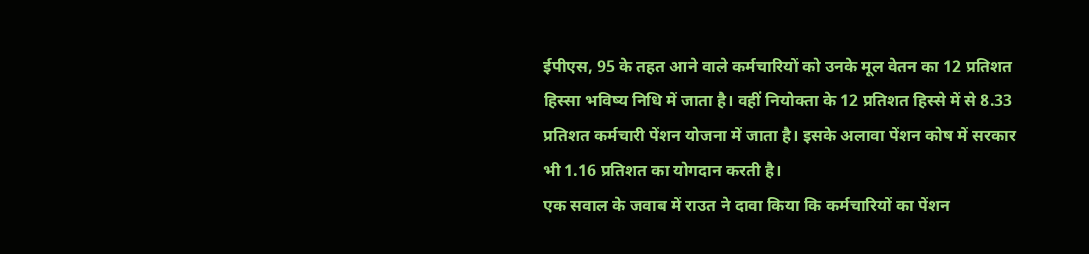ईपीएस, 95 के तहत आने वाले कर्मचारियों को उनके मूल वेतन का 12 प्रतिशत हिस्सा भविष्य निधि में जाता है। वहीं नियोक्ता के 12 प्रतिशत हिस्से में से 8.33 प्रतिशत कर्मचारी पेंशन योजना में जाता है। इसके अलावा पेंशन कोष में सरकार भी 1.16 प्रतिशत का योगदान करती है।
एक सवाल के जवाब में राउत ने दावा किया कि कर्मचारियों का पेंशन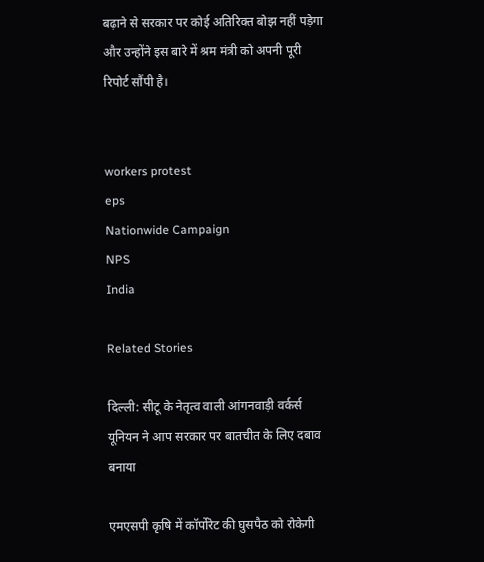बढ़ाने से सरकार पर कोई अतिरिक्त बोझ नहीं पड़ेगा और उन्होंने इस बारे में श्रम मंत्री को अपनी पूरी रिपोर्ट सौंपी है।


workers protest
eps
Nationwide Campaign
NPS
India

Related Stories

दिल्ली: सीटू के नेतृत्व वाली आंगनवाड़ी वर्कर्स यूनियन ने आप सरकार पर बातचीत के लिए दबाव बनाया

एमएसपी कृषि में कॉर्पोरेट की घुसपैठ को रोकेगी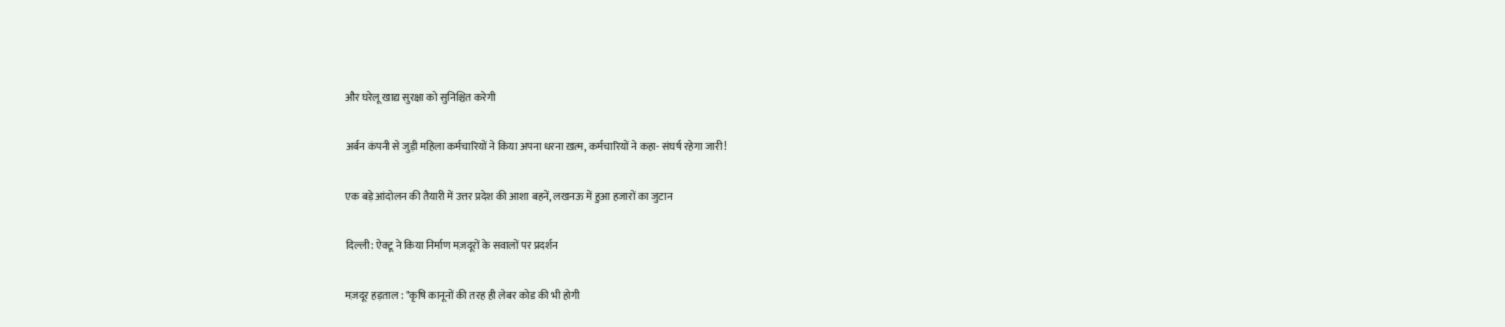और घरेलू खाद्य सुरक्षा को सुनिश्चित करेगी

अर्बन कंपनी से जुड़ी महिला कर्मचारियों ने किया अपना धरना ख़त्म, कर्मचारियों ने कहा- संघर्ष रहेगा जारी!

एक बड़े आंदोलन की तैयारी में उत्तर प्रदेश की आशा बहनें, लखनऊ में हुआ हजारों का जुटान

दिल्ली: ऐक्टू ने किया निर्माण मज़दूरों के सवालों पर प्रदर्शन

मज़दूर हड़ताल : "कृषि कानूनों की तरह ही लेबर कोड की भी होगी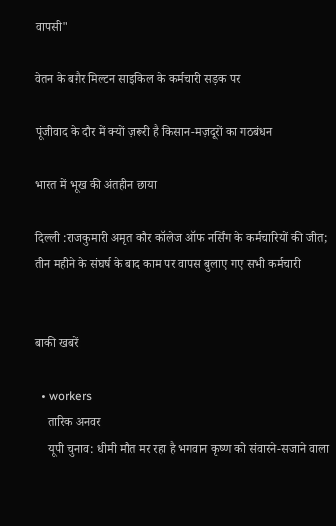वापसी"

वेतन के बग़ैर मिल्टन साइकिल के कर्मचारी सड़क पर

पूंजीवाद के दौर में क्यों ज़रूरी है किसान-मज़दूरों का गठबंधन

भारत में भूख की अंतहीन छाया

दिल्ली :राजकुमारी अमृत कौर कॉलेज ऑफ नर्सिंग के कर्मचारियों की जीत; तीन महीने के संघर्ष के बाद काम पर वापस बुलाए गए सभी कर्मचारी


बाकी खबरें

  • workers
    तारिक अनवर
    यूपी चुनाव: धीमी मौत मर रहा है भगवान कृष्ण को संवारने-सजाने वाला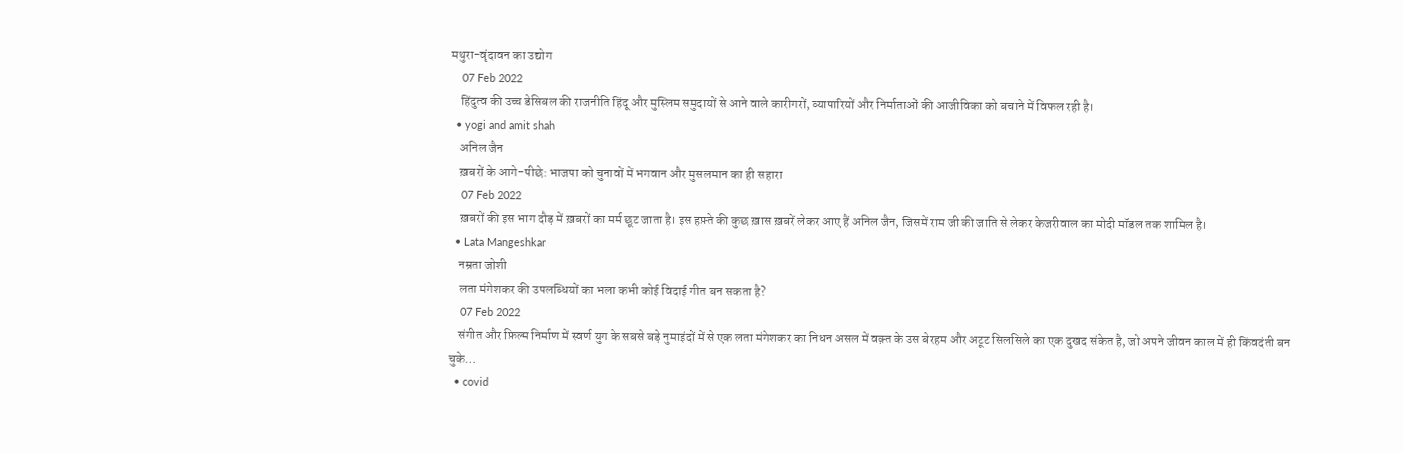मथुरा-वृंदावन का उद्योग
    07 Feb 2022
    हिंदुत्व की उच्च डेसिबल की राजनीति हिंदू और मुस्लिम समुदायों से आने वाले कारीगरों, व्यापारियों और निर्माताओं की आजीविका को बचाने में विफल रही है।
  • yogi and amit shah
    अनिल जैन
    ख़बरों के आगे-पीछे: भाजपा को चुनावों में भगवान और मुसलमान का ही सहारा
    07 Feb 2022
    ख़बरों की इस भाग दौड़ में ख़बरों का मर्म छूट जाता है। इस हफ़्ते की कुछ ख़ास ख़बरें लेकर आए हैं अनिल जैन, जिसमें राम जी की जाति से लेकर केजरीवाल का मोदी मॉडल तक शामिल है।
  • Lata Mangeshkar
    नम्रता जोशी
    लता मंगेशकर की उपलब्धियों का भला कभी कोई विदाई गीत बन सकता है?
    07 Feb 2022
    संगीत और फ़िल्म निर्माण में स्वर्ण युग के सबसे बड़े नुमाइंदों में से एक लता मंगेशकर का निधन असल में वक़्त के उस बेरहम और अटूट सिलसिले का एक दुखद संकेत है, जो अपने जीवन काल में ही किंवदंती बन चुके…
  • covid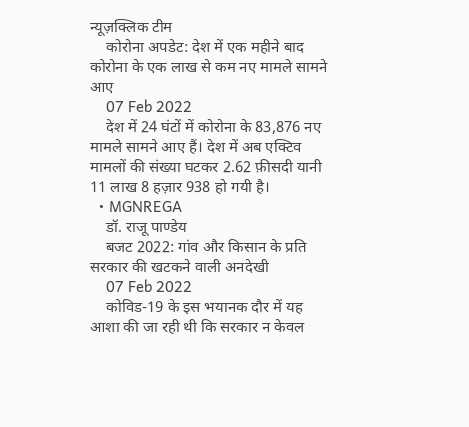न्यूज़क्लिक टीम
    कोरोना अपडेट: देश में एक महीने बाद कोरोना के एक लाख से कम नए मामले सामने आए
    07 Feb 2022
    देश में 24 घंटों में कोरोना के 83,876 नए मामले सामने आए हैं। देश में अब एक्टिव मामलों की संख्या घटकर 2.62 फ़ीसदी यानी 11 लाख 8 हज़ार 938 हो गयी है।
  • MGNREGA
    डॉ. राजू पाण्डेय
    बजट 2022: गांव और किसान के प्रति सरकार की खटकने वाली अनदेखी
    07 Feb 2022
    कोविड-19 के इस भयानक दौर में यह आशा की जा रही थी कि सरकार न केवल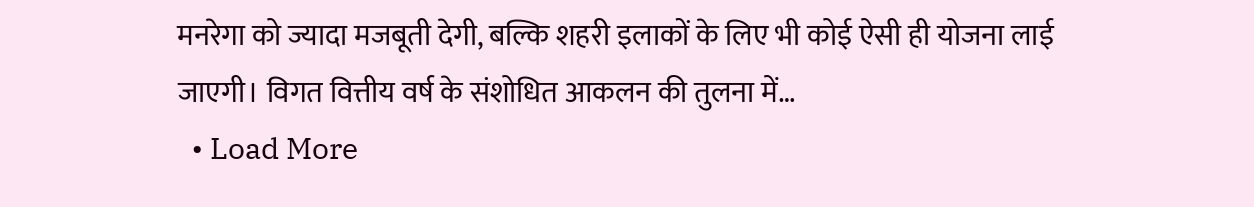मनरेगा को ज्यादा मजबूती देगी, बल्कि शहरी इलाकों के लिए भी कोई ऐसी ही योजना लाई जाएगी। विगत वित्तीय वर्ष के संशोधित आकलन की तुलना में…
  • Load More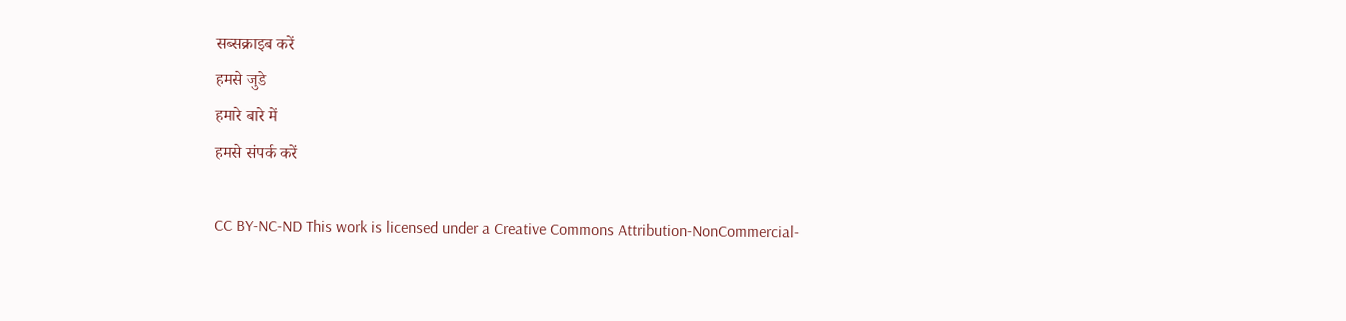सब्सक्राइब करें
हमसे जुडे
हमारे बारे में
हमसे संपर्क करें

CC BY-NC-ND This work is licensed under a Creative Commons Attribution-NonCommercial-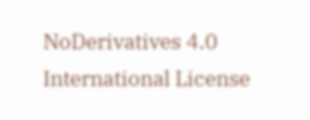NoDerivatives 4.0 International License